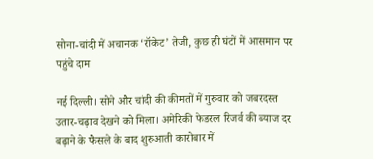सोना-चांदी में अचानक ‘रॉकेट’ तेजी, कुछ ही घंटों में आसमान पर पहुंचे दाम

नई दिल्ली। सोने और चांदी की कीमतों में गुरुवार को जबरदस्त उतार-चढ़ाव देखने को मिला। अमेरिकी फेडरल रिजर्व की ब्याज दर बढ़ाने के फैसले के बाद शुरुआती कारोबार में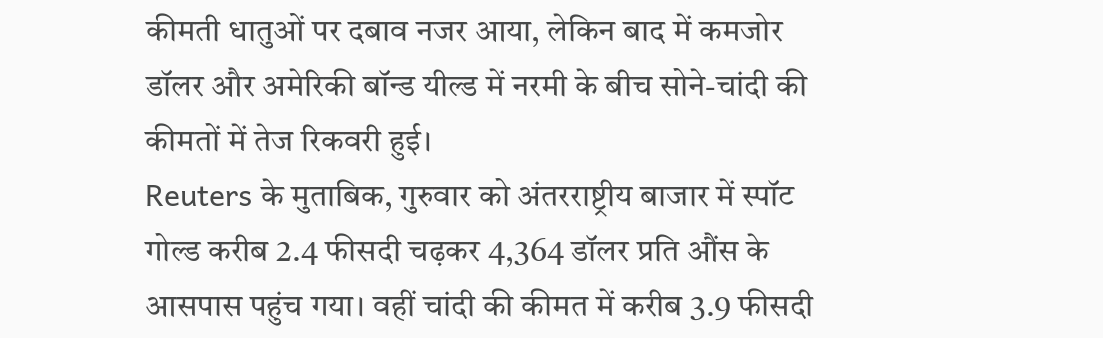कीमती धातुओं पर दबाव नजर आया, लेकिन बाद में कमजोर डॉलर और अमेरिकी बॉन्ड यील्ड में नरमी के बीच सोने-चांदी की कीमतों में तेज रिकवरी हुई।
Reuters के मुताबिक, गुरुवार को अंतरराष्ट्रीय बाजार में स्पॉट गोल्ड करीब 2.4 फीसदी चढ़कर 4,364 डॉलर प्रति औंस के आसपास पहुंच गया। वहीं चांदी की कीमत में करीब 3.9 फीसदी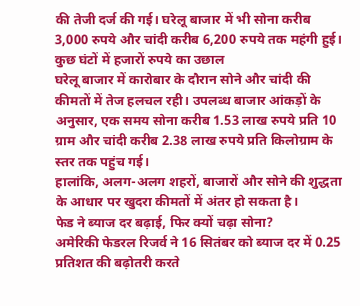की तेजी दर्ज की गई। घरेलू बाजार में भी सोना करीब 3,000 रुपये और चांदी करीब 6,200 रुपये तक महंगी हुई।
कुछ घंटों में हजारों रुपये का उछाल
घरेलू बाजार में कारोबार के दौरान सोने और चांदी की कीमतों में तेज हलचल रही। उपलब्ध बाजार आंकड़ों के अनुसार, एक समय सोना करीब 1.53 लाख रुपये प्रति 10 ग्राम और चांदी करीब 2.38 लाख रुपये प्रति किलोग्राम के स्तर तक पहुंच गई।
हालांकि, अलग-अलग शहरों, बाजारों और सोने की शुद्धता के आधार पर खुदरा कीमतों में अंतर हो सकता है।
फेड ने ब्याज दर बढ़ाई, फिर क्यों चढ़ा सोना?
अमेरिकी फेडरल रिजर्व ने 16 सितंबर को ब्याज दर में 0.25 प्रतिशत की बढ़ोतरी करते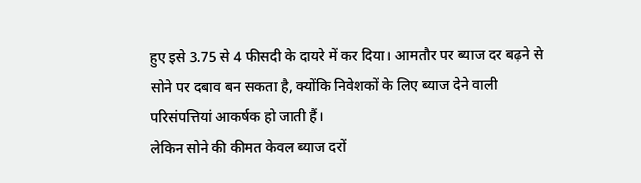हुए इसे 3.75 से 4 फीसदी के दायरे में कर दिया। आमतौर पर ब्याज दर बढ़ने से सोने पर दबाव बन सकता है, क्योंकि निवेशकों के लिए ब्याज देने वाली परिसंपत्तियां आकर्षक हो जाती हैं।
लेकिन सोने की कीमत केवल ब्याज दरों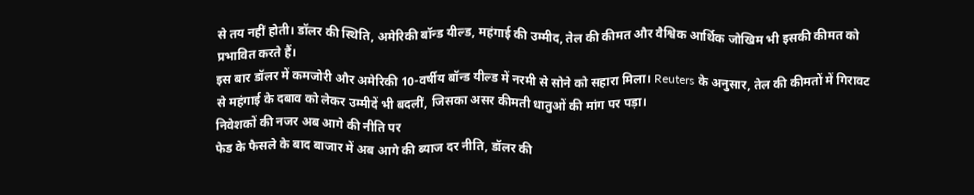से तय नहीं होती। डॉलर की स्थिति, अमेरिकी बॉन्ड यील्ड, महंगाई की उम्मीद, तेल की कीमत और वैश्विक आर्थिक जोखिम भी इसकी कीमत को प्रभावित करते हैं।
इस बार डॉलर में कमजोरी और अमेरिकी 10-वर्षीय बॉन्ड यील्ड में नरमी से सोने को सहारा मिला। Reuters के अनुसार, तेल की कीमतों में गिरावट से महंगाई के दबाव को लेकर उम्मीदें भी बदलीं, जिसका असर कीमती धातुओं की मांग पर पड़ा।
निवेशकों की नजर अब आगे की नीति पर
फेड के फैसले के बाद बाजार में अब आगे की ब्याज दर नीति, डॉलर की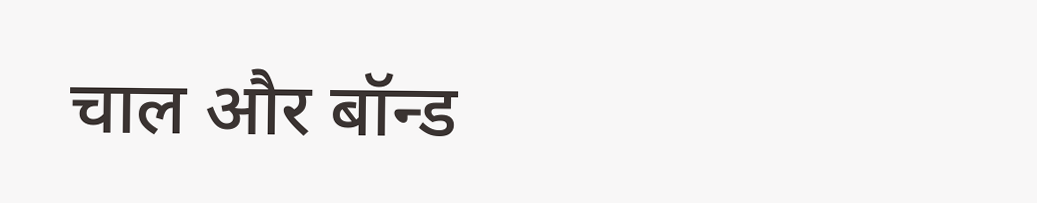चाल और बॉन्ड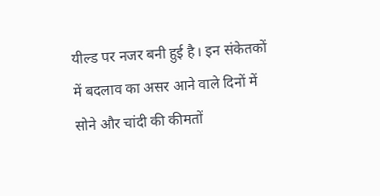यील्ड पर नजर बनी हुई है। इन संकेतकों में बदलाव का असर आने वाले दिनों में सोने और चांदी की कीमतों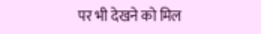पर भी देखने को मिल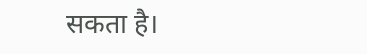सकता है।